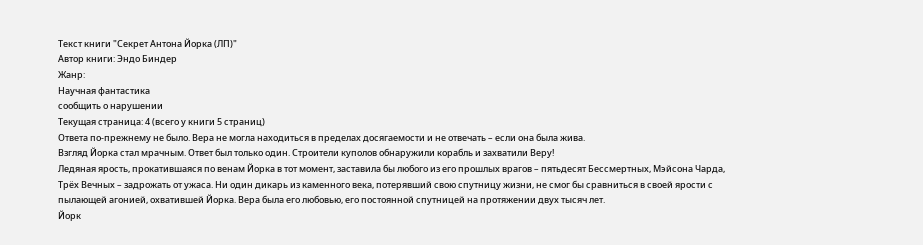Текст книги "Секрет Антона Йорка (ЛП)"
Автор книги: Эндо Биндер
Жанр:
Научная фантастика
сообщить о нарушении
Текущая страница: 4 (всего у книги 5 страниц)
Ответа по-прежнему не было. Вера не могла находиться в пределах досягаемости и не отвечать – если она была жива.
Взгляд Йорка стал мрачным. Ответ был только один. Строители куполов обнаружили корабль и захватили Веру!
Ледяная ярость, прокатившаяся по венам Йорка в тот момент, заставила бы любого из его прошлых врагов – пятьдесят Бессмертных, Мэйсона Чарда, Трёх Вечных – задрожать от ужаса. Ни один дикарь из каменного века, потерявший свою спутницу жизни, не смог бы сравниться в своей ярости с пылающей агонией, охватившей Йорка. Вера была его любовью, его постоянной спутницей на протяжении двух тысяч лет.
Йорк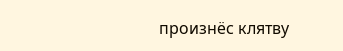произнёс клятву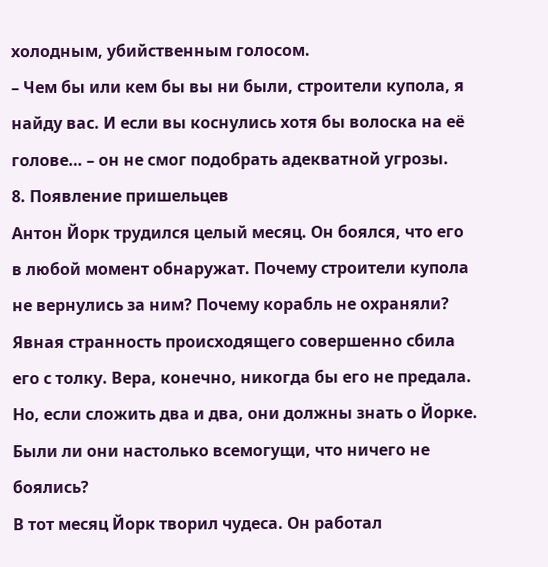холодным, убийственным голосом.
– Чем бы или кем бы вы ни были, строители купола, я найду вас. И если вы коснулись хотя бы волоска на её голове… – он не смог подобрать адекватной угрозы.
8. Появление пришельцев
Антон Йорк трудился целый месяц. Он боялся, что его в любой момент обнаружат. Почему строители купола не вернулись за ним? Почему корабль не охраняли? Явная странность происходящего совершенно сбила его с толку. Вера, конечно, никогда бы его не предала. Но, если сложить два и два, они должны знать о Йорке. Были ли они настолько всемогущи, что ничего не боялись?
В тот месяц Йорк творил чудеса. Он работал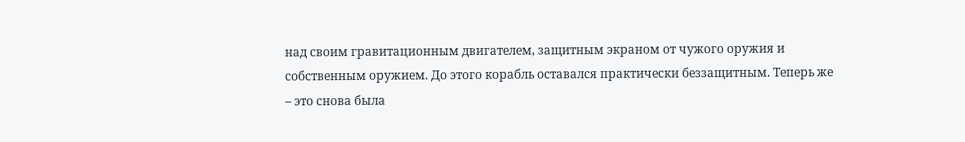над своим гравитационным двигателем, защитным экраном от чужого оружия и собственным оружием. До этого корабль оставался практически беззащитным. Теперь же – это снова была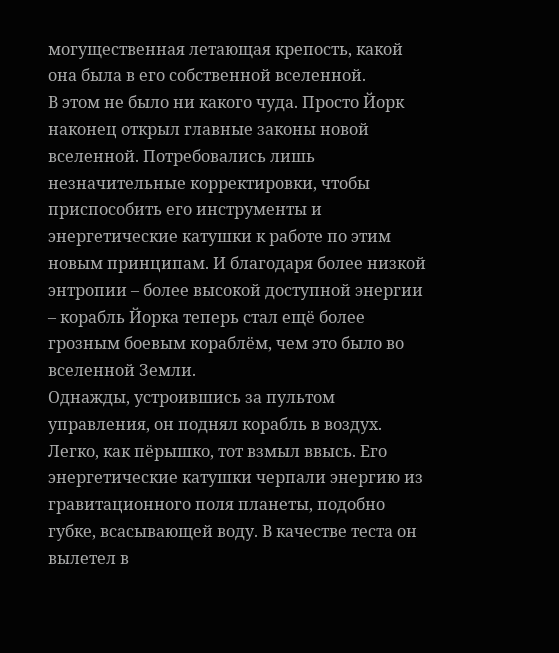могущественная летающая крепость, какой она была в его собственной вселенной.
В этом не было ни какого чуда. Просто Йорк наконец открыл главные законы новой вселенной. Потребовались лишь незначительные корректировки, чтобы приспособить его инструменты и энергетические катушки к работе по этим новым принципам. И благодаря более низкой энтропии – более высокой доступной энергии – корабль Йорка теперь стал ещё более грозным боевым кораблём, чем это было во вселенной Земли.
Однажды, устроившись за пультом управления, он поднял корабль в воздух. Легко, как пёрышко, тот взмыл ввысь. Его энергетические катушки черпали энергию из гравитационного поля планеты, подобно губке, всасывающей воду. В качестве теста он вылетел в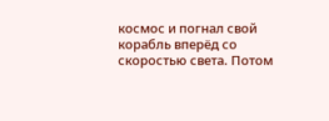космос и погнал свой корабль вперёд со скоростью света. Потом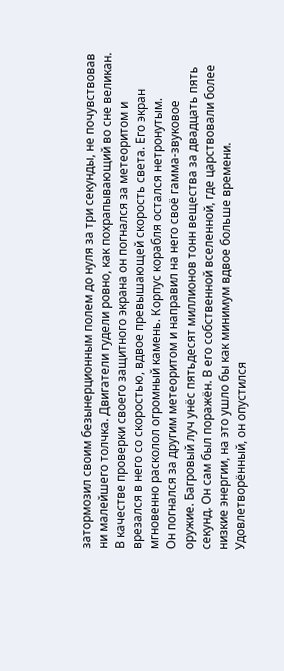затормозил своим безынерционным полем до нуля за три секунды, не почувствовав ни малейшего толчка. Двигатели гудели ровно, как похрапывающий во сне великан.
В качестве проверки своего защитного экрана он погнался за метеоритом и врезался в него со скоростью, вдвое превышающей скорость света. Его экран мгновенно расколол огромный камень. Корпус корабля остался нетронутым.
Он погнался за другим метеоритом и направил на него своё гамма-звуковое оружие. Багровый луч унёс пятьдесят миллионов тонн вещества за двадцать пять секунд. Он сам был поражён. В его собственной вселенной, где царствовали более низкие энергии, на это ушло бы как минимум вдвое больше времени.
Удовлетворённый, он опустился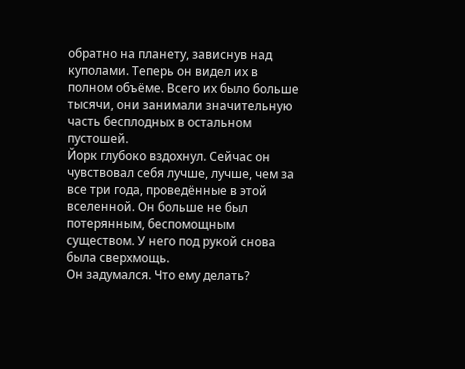обратно на планету, зависнув над куполами. Теперь он видел их в полном объёме. Всего их было больше тысячи, они занимали значительную часть бесплодных в остальном пустошей.
Йорк глубоко вздохнул. Сейчас он чувствовал себя лучше, лучше, чем за все три года, проведённые в этой вселенной. Он больше не был потерянным, беспомощным существом. У него под рукой снова была сверхмощь.
Он задумался. Что ему делать?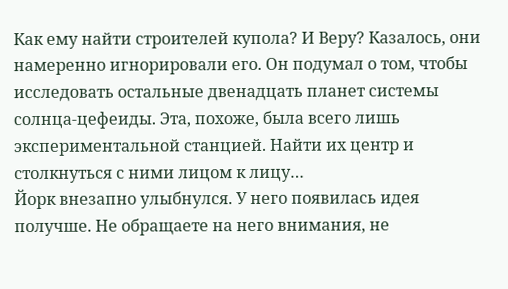Как ему найти строителей купола? И Веру? Казалось, они намеренно игнорировали его. Он подумал о том, чтобы исследовать остальные двенадцать планет системы солнца-цефеиды. Эта, похоже, была всего лишь экспериментальной станцией. Найти их центр и столкнуться с ними лицом к лицу…
Йорк внезапно улыбнулся. У него появилась идея получше. Не обращаете на него внимания, не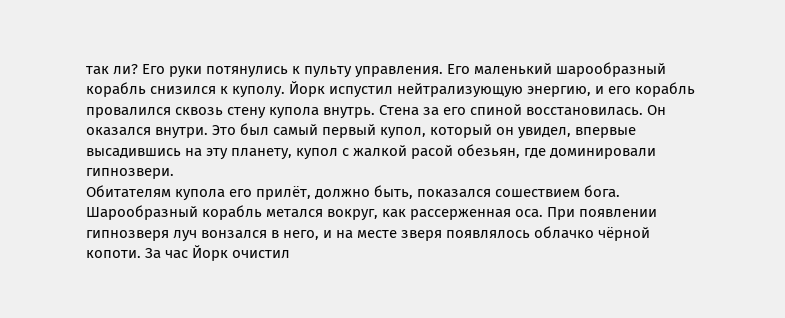так ли? Его руки потянулись к пульту управления. Его маленький шарообразный корабль снизился к куполу. Йорк испустил нейтрализующую энергию, и его корабль провалился сквозь стену купола внутрь. Стена за его спиной восстановилась. Он оказался внутри. Это был самый первый купол, который он увидел, впервые высадившись на эту планету, купол с жалкой расой обезьян, где доминировали гипнозвери.
Обитателям купола его прилёт, должно быть, показался сошествием бога. Шарообразный корабль метался вокруг, как рассерженная оса. При появлении гипнозверя луч вонзался в него, и на месте зверя появлялось облачко чёрной копоти. За час Йорк очистил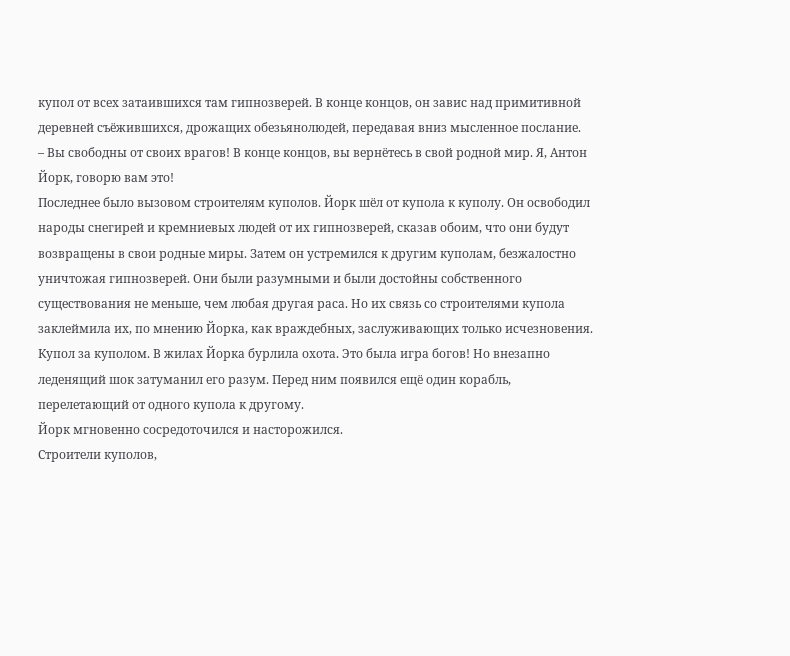купол от всех затаившихся там гипнозверей. В конце концов, он завис над примитивной деревней съёжившихся, дрожащих обезьянолюдей, передавая вниз мысленное послание.
– Вы свободны от своих врагов! В конце концов, вы вернётесь в свой родной мир. Я, Антон Йорк, говорю вам это!
Последнее было вызовом строителям куполов. Йорк шёл от купола к куполу. Он освободил народы снегирей и кремниевых людей от их гипнозверей, сказав обоим, что они будут возвращены в свои родные миры. Затем он устремился к другим куполам, безжалостно уничтожая гипнозверей. Они были разумными и были достойны собственного существования не меньше, чем любая другая раса. Но их связь со строителями купола заклеймила их, по мнению Йорка, как враждебных, заслуживающих только исчезновения.
Купол за куполом. В жилах Йорка бурлила охота. Это была игра богов! Но внезапно леденящий шок затуманил его разум. Перед ним появился ещё один корабль, перелетающий от одного купола к другому.
Йорк мгновенно сосредоточился и насторожился.
Строители куполов,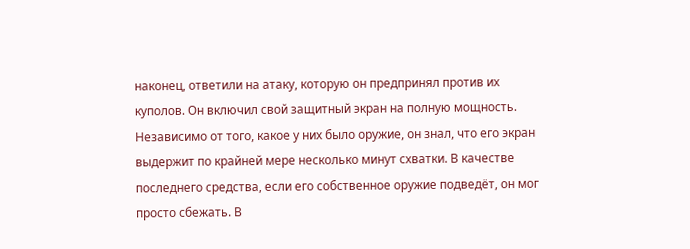наконец, ответили на атаку, которую он предпринял против их куполов. Он включил свой защитный экран на полную мощность. Независимо от того, какое у них было оружие, он знал, что его экран выдержит по крайней мере несколько минут схватки. В качестве последнего средства, если его собственное оружие подведёт, он мог просто сбежать. В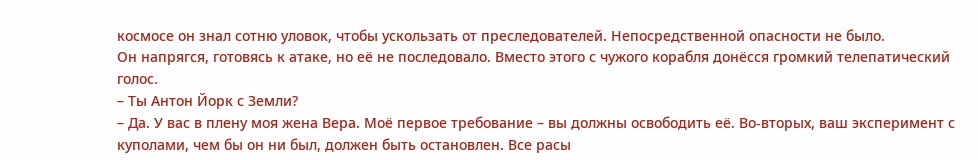космосе он знал сотню уловок, чтобы ускользать от преследователей. Непосредственной опасности не было.
Он напрягся, готовясь к атаке, но её не последовало. Вместо этого с чужого корабля донёсся громкий телепатический голос.
– Ты Антон Йорк с Земли?
– Да. У вас в плену моя жена Вера. Моё первое требование – вы должны освободить её. Во-вторых, ваш эксперимент с куполами, чем бы он ни был, должен быть остановлен. Все расы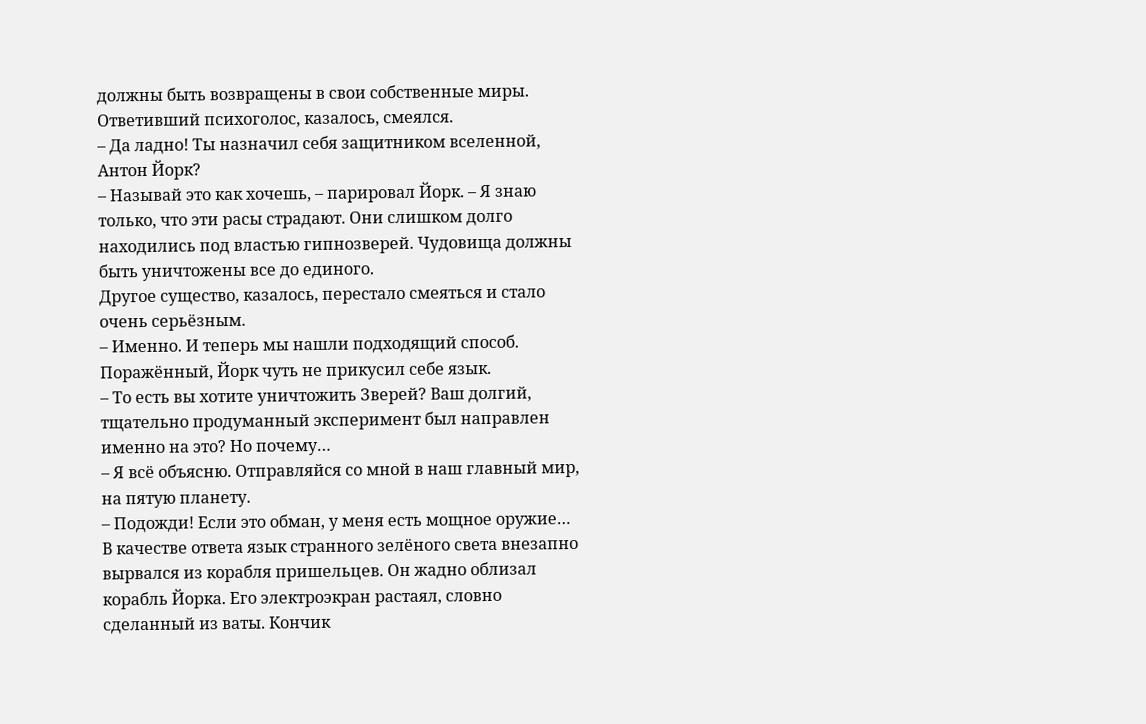должны быть возвращены в свои собственные миры.
Ответивший психоголос, казалось, смеялся.
– Да ладно! Ты назначил себя защитником вселенной, Антон Йорк?
– Называй это как хочешь, – парировал Йорк. – Я знаю только, что эти расы страдают. Они слишком долго находились под властью гипнозверей. Чудовища должны быть уничтожены все до единого.
Другое существо, казалось, перестало смеяться и стало очень серьёзным.
– Именно. И теперь мы нашли подходящий способ.
Поражённый, Йорк чуть не прикусил себе язык.
– То есть вы хотите уничтожить Зверей? Ваш долгий, тщательно продуманный эксперимент был направлен именно на это? Но почему…
– Я всё объясню. Отправляйся со мной в наш главный мир, на пятую планету.
– Подожди! Если это обман, у меня есть мощное оружие…
В качестве ответа язык странного зелёного света внезапно вырвался из корабля пришельцев. Он жадно облизал корабль Йорка. Его электроэкран растаял, словно сделанный из ваты. Кончик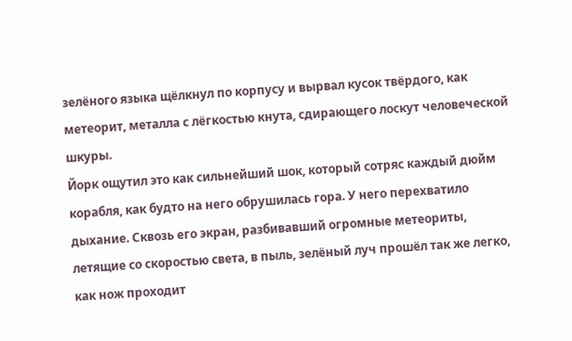зелёного языка щёлкнул по корпусу и вырвал кусок твёрдого, как метеорит, металла с лёгкостью кнута, сдирающего лоскут человеческой шкуры.
Йорк ощутил это как сильнейший шок, который сотряс каждый дюйм корабля, как будто на него обрушилась гора. У него перехватило дыхание. Сквозь его экран, разбивавший огромные метеориты, летящие со скоростью света, в пыль, зелёный луч прошёл так же легко, как нож проходит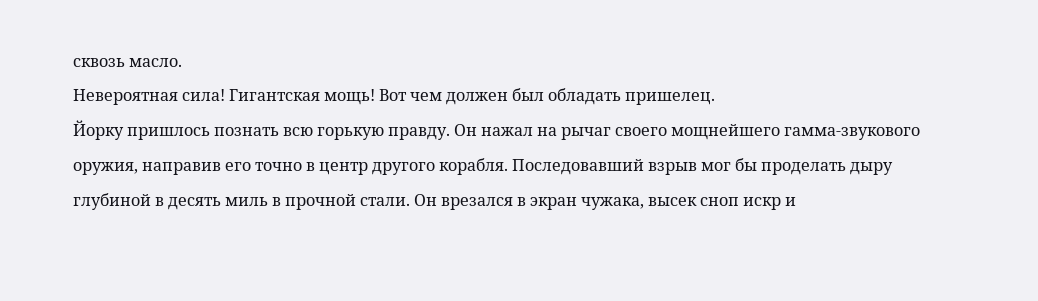сквозь масло.
Невероятная сила! Гигантская мощь! Вот чем должен был обладать пришелец.
Йорку пришлось познать всю горькую правду. Он нажал на рычаг своего мощнейшего гамма-звукового оружия, направив его точно в центр другого корабля. Последовавший взрыв мог бы проделать дыру глубиной в десять миль в прочной стали. Он врезался в экран чужака, высек сноп искр и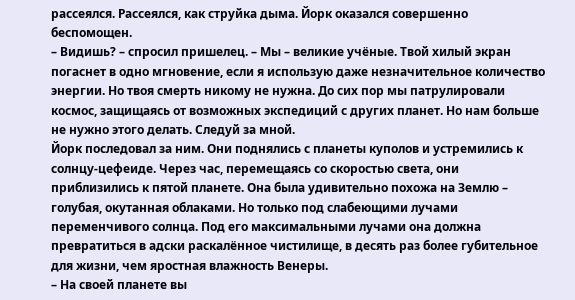рассеялся. Рассеялся, как струйка дыма. Йорк оказался совершенно беспомощен.
– Видишь? – спросил пришелец. – Мы – великие учёные. Твой хилый экран погаснет в одно мгновение, если я использую даже незначительное количество энергии. Но твоя смерть никому не нужна. До сих пор мы патрулировали космос, защищаясь от возможных экспедиций с других планет. Но нам больше не нужно этого делать. Следуй за мной.
Йорк последовал за ним. Они поднялись с планеты куполов и устремились к солнцу-цефеиде. Через час, перемещаясь со скоростью света, они приблизились к пятой планете. Она была удивительно похожа на Землю – голубая, окутанная облаками. Но только под слабеющими лучами переменчивого солнца. Под его максимальными лучами она должна превратиться в адски раскалённое чистилище, в десять раз более губительное для жизни, чем яростная влажность Венеры.
– На своей планете вы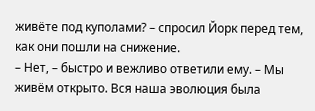живёте под куполами? – спросил Йорк перед тем, как они пошли на снижение.
– Нет, – быстро и вежливо ответили ему. – Мы живём открыто. Вся наша эволюция была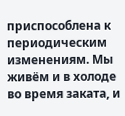приспособлена к периодическим изменениям. Мы живём и в холоде во время заката, и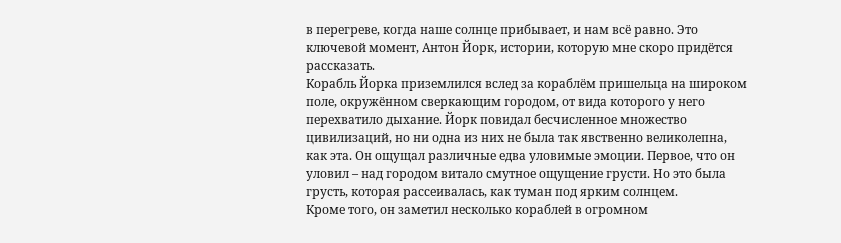в перегреве, когда наше солнце прибывает, и нам всё равно. Это ключевой момент, Антон Йорк, истории, которую мне скоро придётся рассказать.
Корабль Йорка приземлился вслед за кораблём пришельца на широком поле, окружённом сверкающим городом, от вида которого у него перехватило дыхание. Йорк повидал бесчисленное множество цивилизаций, но ни одна из них не была так явственно великолепна, как эта. Он ощущал различные едва уловимые эмоции. Первое, что он уловил – над городом витало смутное ощущение грусти. Но это была грусть, которая рассеивалась, как туман под ярким солнцем.
Кроме того, он заметил несколько кораблей в огромном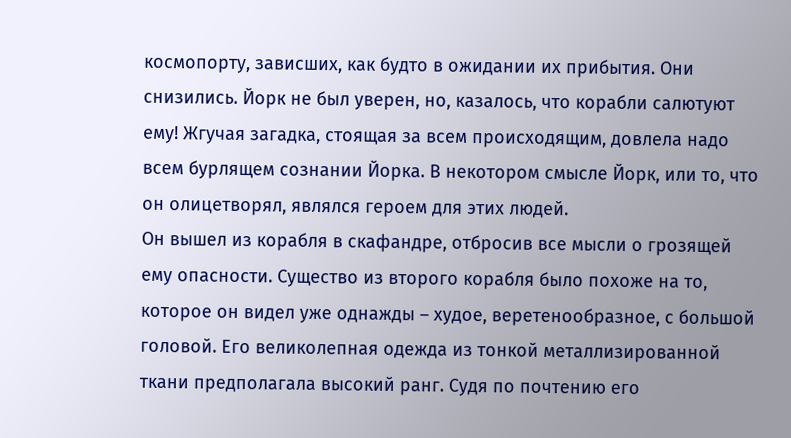космопорту, зависших, как будто в ожидании их прибытия. Они снизились. Йорк не был уверен, но, казалось, что корабли салютуют ему! Жгучая загадка, стоящая за всем происходящим, довлела надо всем бурлящем сознании Йорка. В некотором смысле Йорк, или то, что он олицетворял, являлся героем для этих людей.
Он вышел из корабля в скафандре, отбросив все мысли о грозящей ему опасности. Существо из второго корабля было похоже на то, которое он видел уже однажды – худое, веретенообразное, с большой головой. Его великолепная одежда из тонкой металлизированной ткани предполагала высокий ранг. Судя по почтению его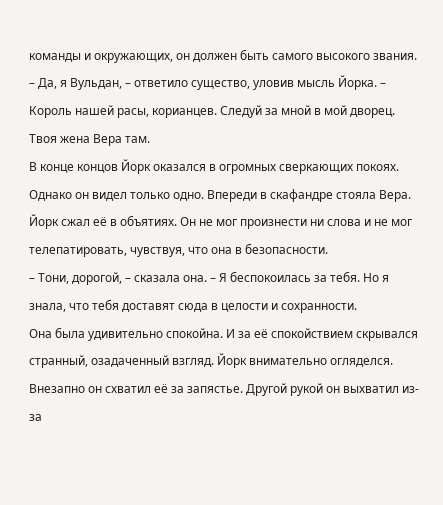команды и окружающих, он должен быть самого высокого звания.
– Да, я Вульдан, – ответило существо, уловив мысль Йорка. – Король нашей расы, корианцев. Следуй за мной в мой дворец. Твоя жена Вера там.
В конце концов Йорк оказался в огромных сверкающих покоях.
Однако он видел только одно. Впереди в скафандре стояла Вера.
Йорк сжал её в объятиях. Он не мог произнести ни слова и не мог телепатировать, чувствуя, что она в безопасности.
– Тони, дорогой, – сказала она. – Я беспокоилась за тебя. Но я знала, что тебя доставят сюда в целости и сохранности.
Она была удивительно спокойна. И за её спокойствием скрывался странный, озадаченный взгляд. Йорк внимательно огляделся. Внезапно он схватил её за запястье. Другой рукой он выхватил из-за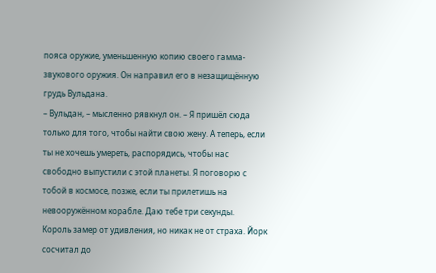пояса оружие, уменьшенную копию своего гамма-звукового оружия. Он направил его в незащищённую грудь Вульдана.
– Вульдан, – мысленно рявкнул он. – Я пришёл сюда только для того, чтобы найти свою жену. А теперь, если ты не хочешь умереть, распорядись, чтобы нас свободно выпустили с этой планеты. Я поговорю с тобой в космосе, позже, если ты прилетишь на невооружённом корабле. Даю тебе три секунды.
Король замер от удивления, но никак не от страха. Йорк сосчитал до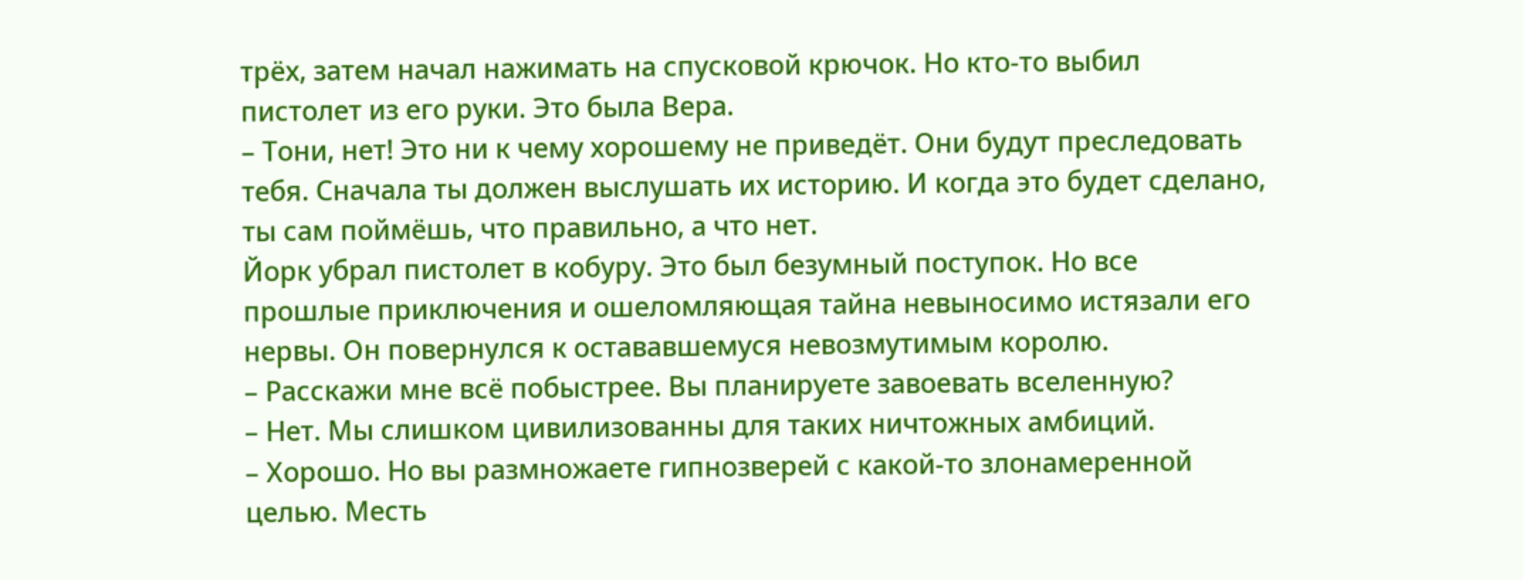трёх, затем начал нажимать на спусковой крючок. Но кто-то выбил пистолет из его руки. Это была Вера.
– Тони, нет! Это ни к чему хорошему не приведёт. Они будут преследовать тебя. Сначала ты должен выслушать их историю. И когда это будет сделано, ты сам поймёшь, что правильно, а что нет.
Йорк убрал пистолет в кобуру. Это был безумный поступок. Но все прошлые приключения и ошеломляющая тайна невыносимо истязали его нервы. Он повернулся к остававшемуся невозмутимым королю.
– Расскажи мне всё побыстрее. Вы планируете завоевать вселенную?
– Нет. Мы слишком цивилизованны для таких ничтожных амбиций.
– Хорошо. Но вы размножаете гипнозверей с какой-то злонамеренной целью. Месть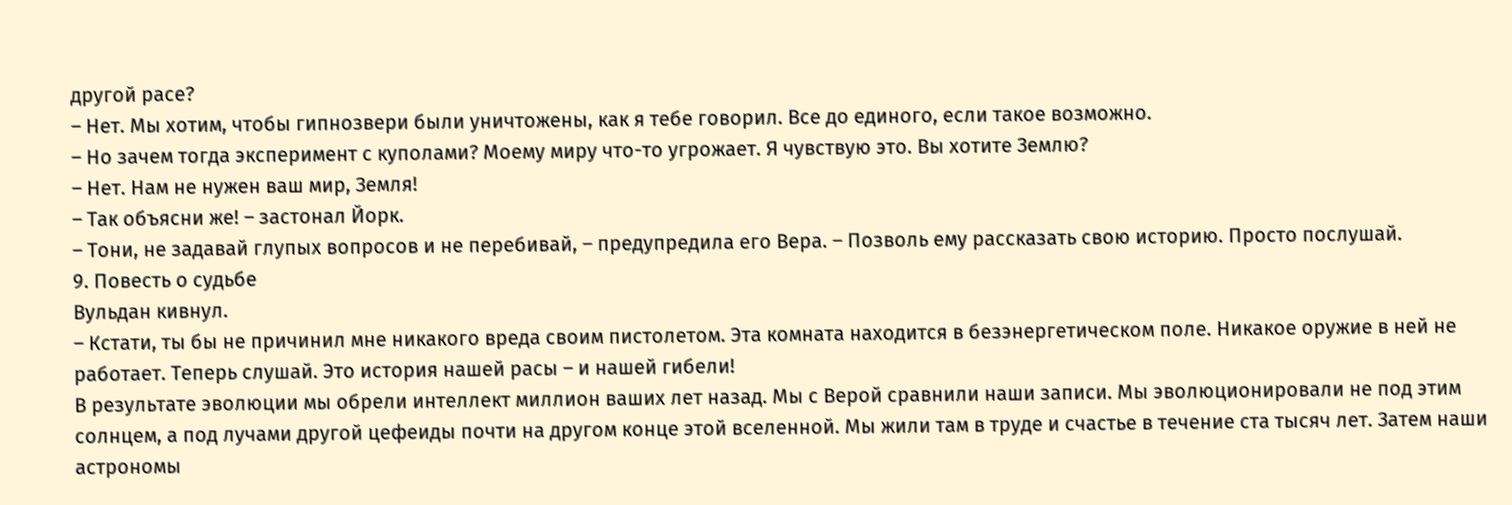другой расе?
– Нет. Мы хотим, чтобы гипнозвери были уничтожены, как я тебе говорил. Все до единого, если такое возможно.
– Но зачем тогда эксперимент с куполами? Моему миру что-то угрожает. Я чувствую это. Вы хотите Землю?
– Нет. Нам не нужен ваш мир, Земля!
– Так объясни же! – застонал Йорк.
– Тони, не задавай глупых вопросов и не перебивай, – предупредила его Вера. – Позволь ему рассказать свою историю. Просто послушай.
9. Повесть о судьбе
Вульдан кивнул.
– Кстати, ты бы не причинил мне никакого вреда своим пистолетом. Эта комната находится в безэнергетическом поле. Никакое оружие в ней не работает. Теперь слушай. Это история нашей расы – и нашей гибели!
В результате эволюции мы обрели интеллект миллион ваших лет назад. Мы с Верой сравнили наши записи. Мы эволюционировали не под этим солнцем, а под лучами другой цефеиды почти на другом конце этой вселенной. Мы жили там в труде и счастье в течение ста тысяч лет. Затем наши астрономы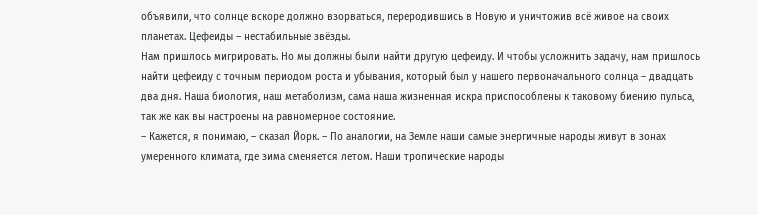объявили, что солнце вскоре должно взорваться, переродившись в Новую и уничтожив всё живое на своих планетах. Цефеиды – нестабильные звёзды.
Нам пришлось мигрировать. Но мы должны были найти другую цефеиду. И чтобы усложнить задачу, нам пришлось найти цефеиду с точным периодом роста и убывания, который был у нашего первоначального солнца – двадцать два дня. Наша биология, наш метаболизм, сама наша жизненная искра приспособлены к таковому биению пульса, так же как вы настроены на равномерное состояние.
– Кажется, я понимаю, – сказал Йорк. – По аналогии, на Земле наши самые энергичные народы живут в зонах умеренного климата, где зима сменяется летом. Наши тропические народы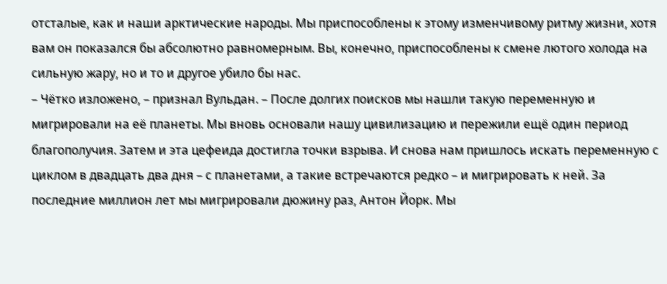отсталые, как и наши арктические народы. Мы приспособлены к этому изменчивому ритму жизни, хотя вам он показался бы абсолютно равномерным. Вы, конечно, приспособлены к смене лютого холода на сильную жару, но и то и другое убило бы нас.
– Чётко изложено, – признал Вульдан. – После долгих поисков мы нашли такую переменную и мигрировали на её планеты. Мы вновь основали нашу цивилизацию и пережили ещё один период благополучия. Затем и эта цефеида достигла точки взрыва. И снова нам пришлось искать переменную с циклом в двадцать два дня – с планетами, а такие встречаются редко – и мигрировать к ней. За последние миллион лет мы мигрировали дюжину раз, Антон Йорк. Мы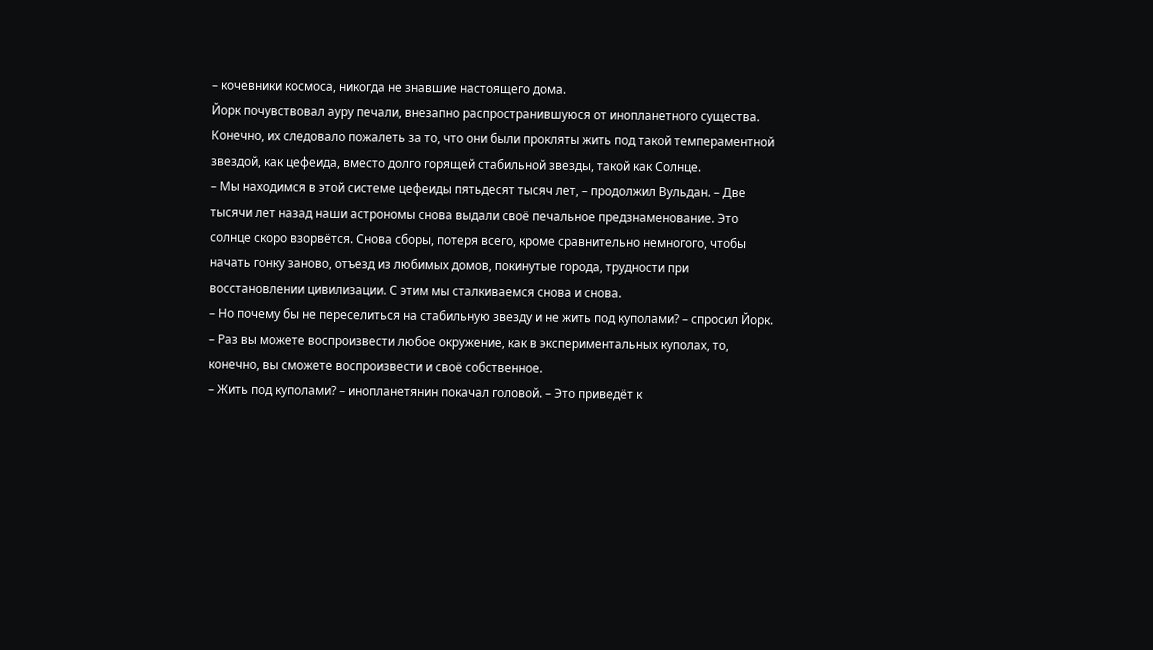– кочевники космоса, никогда не знавшие настоящего дома.
Йорк почувствовал ауру печали, внезапно распространившуюся от инопланетного существа. Конечно, их следовало пожалеть за то, что они были прокляты жить под такой темпераментной звездой, как цефеида, вместо долго горящей стабильной звезды, такой как Солнце.
– Мы находимся в этой системе цефеиды пятьдесят тысяч лет, – продолжил Вульдан. – Две тысячи лет назад наши астрономы снова выдали своё печальное предзнаменование. Это солнце скоро взорвётся. Снова сборы, потеря всего, кроме сравнительно немногого, чтобы начать гонку заново, отъезд из любимых домов, покинутые города, трудности при восстановлении цивилизации. С этим мы сталкиваемся снова и снова.
– Но почему бы не переселиться на стабильную звезду и не жить под куполами? – спросил Йорк. – Раз вы можете воспроизвести любое окружение, как в экспериментальных куполах, то, конечно, вы сможете воспроизвести и своё собственное.
– Жить под куполами? – инопланетянин покачал головой. – Это приведёт к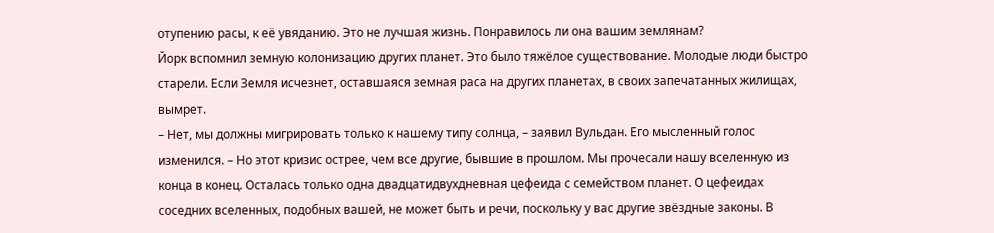отупению расы, к её увяданию. Это не лучшая жизнь. Понравилось ли она вашим землянам?
Йорк вспомнил земную колонизацию других планет. Это было тяжёлое существование. Молодые люди быстро старели. Если Земля исчезнет, оставшаяся земная раса на других планетах, в своих запечатанных жилищах, вымрет.
– Нет, мы должны мигрировать только к нашему типу солнца, – заявил Вульдан. Его мысленный голос изменился. – Но этот кризис острее, чем все другие, бывшие в прошлом. Мы прочесали нашу вселенную из конца в конец. Осталась только одна двадцатидвухдневная цефеида с семейством планет. О цефеидах соседних вселенных, подобных вашей, не может быть и речи, поскольку у вас другие звёздные законы. В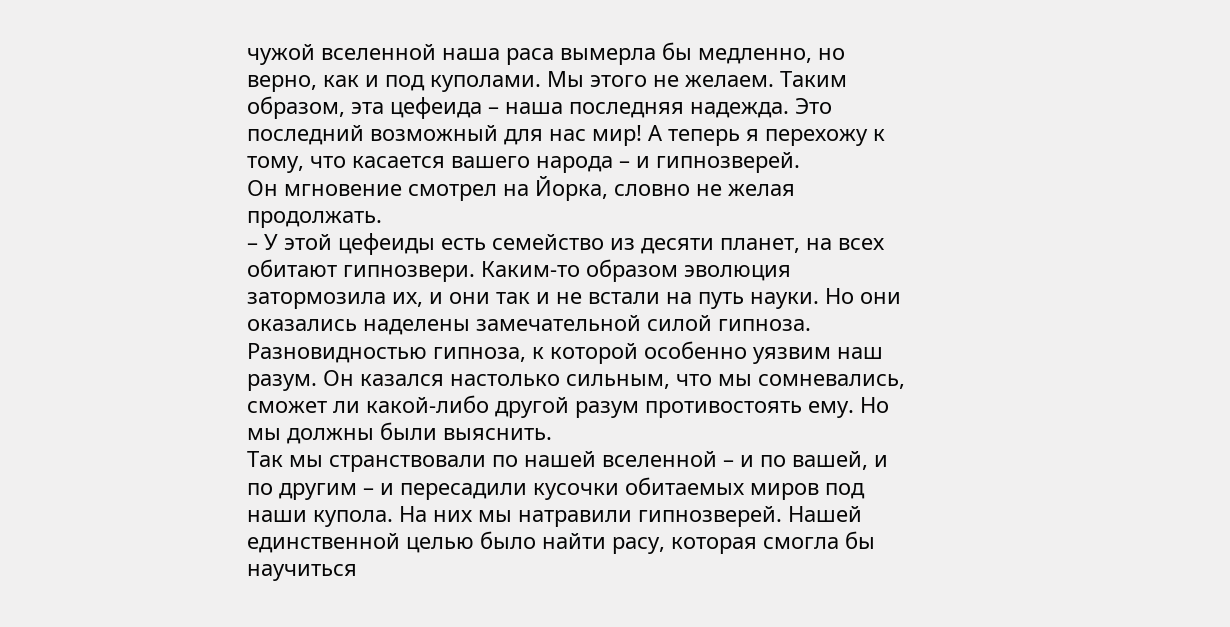чужой вселенной наша раса вымерла бы медленно, но верно, как и под куполами. Мы этого не желаем. Таким образом, эта цефеида – наша последняя надежда. Это последний возможный для нас мир! А теперь я перехожу к тому, что касается вашего народа – и гипнозверей.
Он мгновение смотрел на Йорка, словно не желая продолжать.
– У этой цефеиды есть семейство из десяти планет, на всех обитают гипнозвери. Каким-то образом эволюция затормозила их, и они так и не встали на путь науки. Но они оказались наделены замечательной силой гипноза. Разновидностью гипноза, к которой особенно уязвим наш разум. Он казался настолько сильным, что мы сомневались, сможет ли какой-либо другой разум противостоять ему. Но мы должны были выяснить.
Так мы странствовали по нашей вселенной – и по вашей, и по другим – и пересадили кусочки обитаемых миров под наши купола. На них мы натравили гипнозверей. Нашей единственной целью было найти расу, которая смогла бы научиться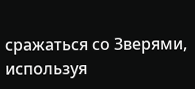сражаться со Зверями, используя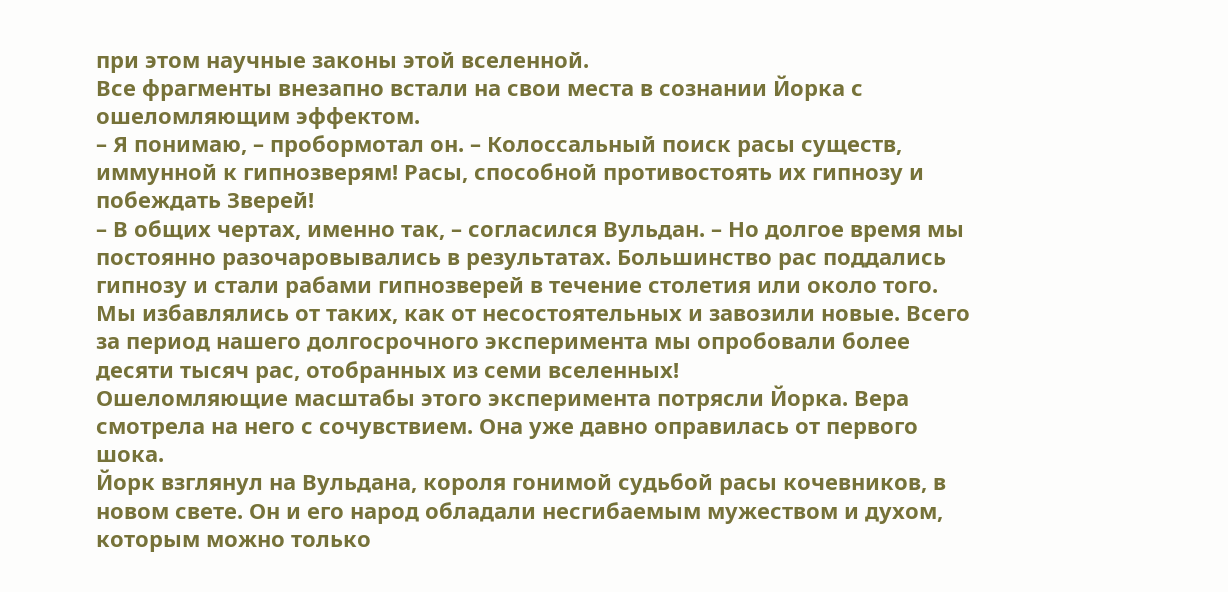при этом научные законы этой вселенной.
Все фрагменты внезапно встали на свои места в сознании Йорка с ошеломляющим эффектом.
– Я понимаю, – пробормотал он. – Колоссальный поиск расы существ, иммунной к гипнозверям! Расы, способной противостоять их гипнозу и побеждать Зверей!
– В общих чертах, именно так, – согласился Вульдан. – Но долгое время мы постоянно разочаровывались в результатах. Большинство рас поддались гипнозу и стали рабами гипнозверей в течение столетия или около того. Мы избавлялись от таких, как от несостоятельных и завозили новые. Всего за период нашего долгосрочного эксперимента мы опробовали более десяти тысяч рас, отобранных из семи вселенных!
Ошеломляющие масштабы этого эксперимента потрясли Йорка. Вера смотрела на него с сочувствием. Она уже давно оправилась от первого шока.
Йорк взглянул на Вульдана, короля гонимой судьбой расы кочевников, в новом свете. Он и его народ обладали несгибаемым мужеством и духом, которым можно только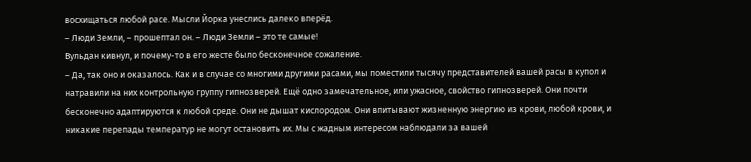восхищаться любой расе. Мысли Йорка унеслись далеко вперёд.
– Люди Земли, – прошептал он. – Люди Земли – это те самые!
Вульдан кивнул, и почему-то в его жесте было бесконечное сожаление.
– Да, так оно и оказалось. Как и в случае со многими другими расами, мы поместили тысячу представителей вашей расы в купол и натравили на них контрольную группу гипнозверей. Ещё одно замечательное, или ужасное, свойство гипнозверей. Они почти бесконечно адаптируются к любой среде. Они не дышат кислородом. Они впитывают жизненную энергию из крови, любой крови, и никакие перепады температур не могут остановить их. Мы с жадным интересом наблюдали за вашей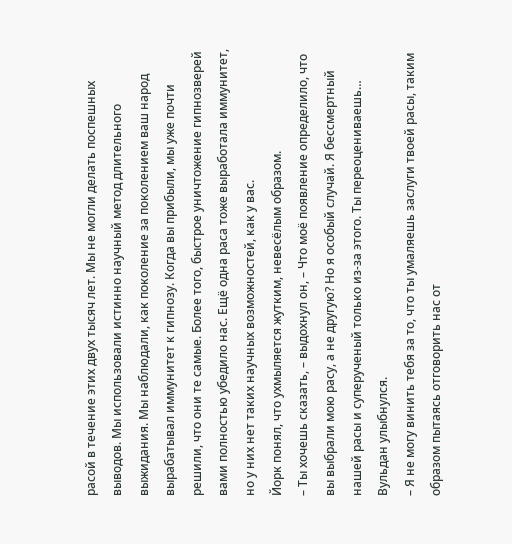расой в течение этих двух тысяч лет. Мы не могли делать поспешных выводов. Мы использовали истинно научный метод длительного выжидания. Мы наблюдали, как поколение за поколением ваш народ вырабатывал иммунитет к гипнозу. Когда вы прибыли, мы уже почти решили, что они те самые. Более того, быстрое уничтожение гипнозверей вами полностью убедило нас. Ещё одна раса тоже выработала иммунитет, но у них нет таких научных возможностей, как у вас.
Йорк понял, что ухмыляется жутким, невесёлым образом.
– Ты хочешь сказать, – выдохнул он, – Что моё появление определило, что вы выбрали мою расу, а не другую? Но я особый случай. Я бессмертный нашей расы и суперученый только из-за этого. Ты переоцениваешь…
Вульдан улыбнулся.
– Я не могу винить тебя за то, что ты умаляешь заслуги твоей расы, таким образом пытаясь отговорить нас от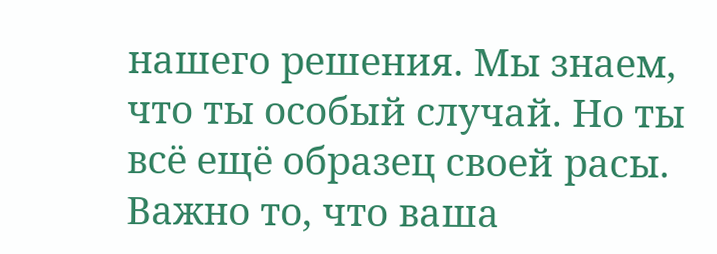нашего решения. Мы знаем, что ты особый случай. Но ты всё ещё образец своей расы. Важно то, что ваша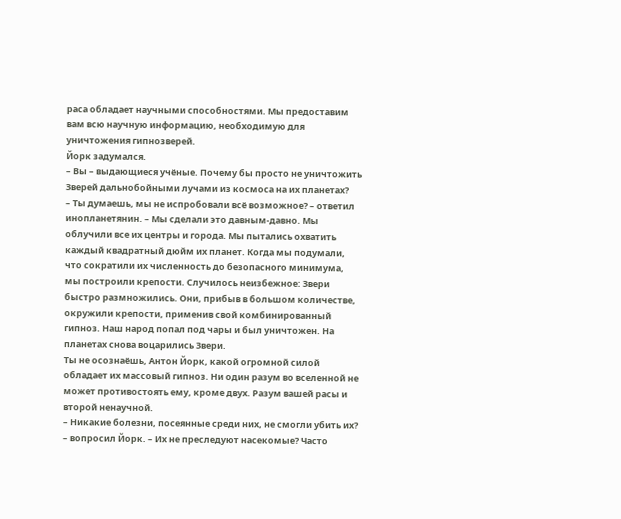раса обладает научными способностями. Мы предоставим вам всю научную информацию, необходимую для уничтожения гипнозверей.
Йорк задумался.
– Вы – выдающиеся учёные. Почему бы просто не уничтожить Зверей дальнобойными лучами из космоса на их планетах?
– Ты думаешь, мы не испробовали всё возможное? – ответил инопланетянин. – Мы сделали это давным-давно. Мы облучили все их центры и города. Мы пытались охватить каждый квадратный дюйм их планет. Когда мы подумали, что сократили их численность до безопасного минимума, мы построили крепости. Случилось неизбежное: Звери быстро размножились. Они, прибыв в большом количестве, окружили крепости, применив свой комбинированный гипноз. Наш народ попал под чары и был уничтожен. На планетах снова воцарились Звери.
Ты не осознаёшь, Антон Йорк, какой огромной силой обладает их массовый гипноз. Ни один разум во вселенной не может противостоять ему, кроме двух. Разум вашей расы и второй ненаучной.
– Никакие болезни, посеянные среди них, не смогли убить их? – вопросил Йорк. – Их не преследуют насекомые? Часто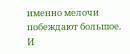именно мелочи побеждают большое.
И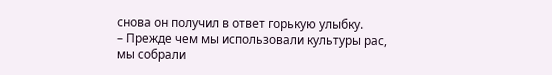снова он получил в ответ горькую улыбку.
– Прежде чем мы использовали культуры рас, мы собрали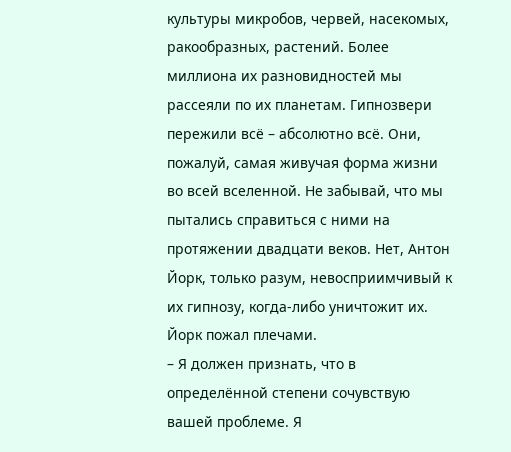культуры микробов, червей, насекомых, ракообразных, растений. Более миллиона их разновидностей мы рассеяли по их планетам. Гипнозвери пережили всё – абсолютно всё. Они, пожалуй, самая живучая форма жизни во всей вселенной. Не забывай, что мы пытались справиться с ними на протяжении двадцати веков. Нет, Антон Йорк, только разум, невосприимчивый к их гипнозу, когда-либо уничтожит их.
Йорк пожал плечами.
– Я должен признать, что в определённой степени сочувствую вашей проблеме. Я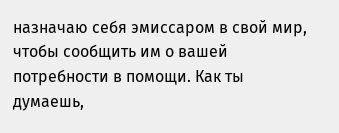назначаю себя эмиссаром в свой мир, чтобы сообщить им о вашей потребности в помощи. Как ты думаешь,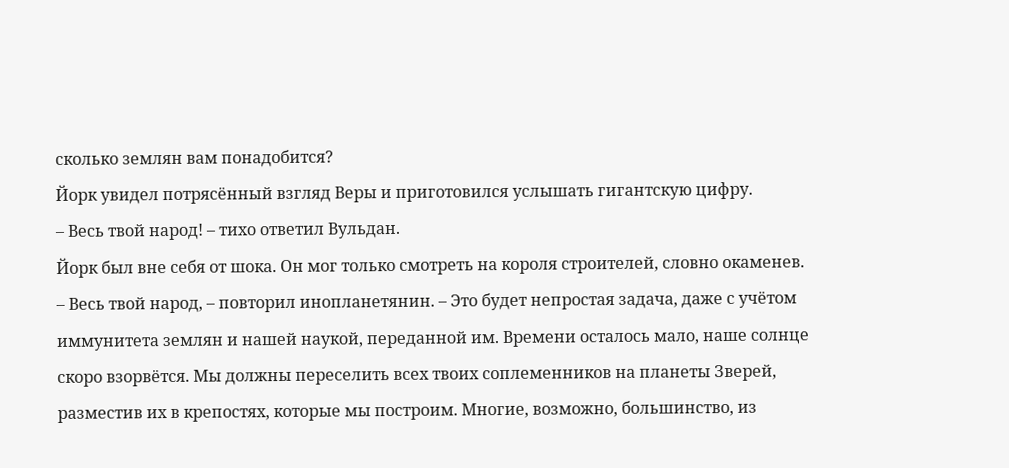сколько землян вам понадобится?
Йорк увидел потрясённый взгляд Веры и приготовился услышать гигантскую цифру.
– Весь твой народ! – тихо ответил Вульдан.
Йорк был вне себя от шока. Он мог только смотреть на короля строителей, словно окаменев.
– Весь твой народ, – повторил инопланетянин. – Это будет непростая задача, даже с учётом иммунитета землян и нашей наукой, переданной им. Времени осталось мало, наше солнце скоро взорвётся. Мы должны переселить всех твоих соплеменников на планеты Зверей, разместив их в крепостях, которые мы построим. Многие, возможно, большинство, из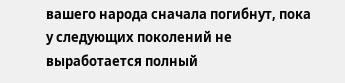вашего народа сначала погибнут, пока у следующих поколений не выработается полный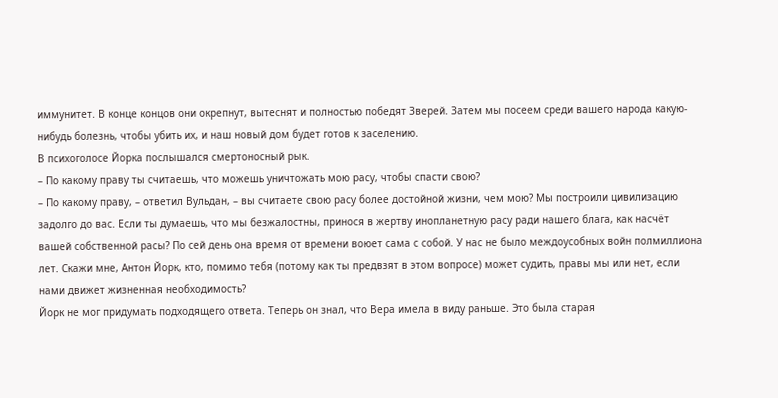иммунитет. В конце концов они окрепнут, вытеснят и полностью победят Зверей. Затем мы посеем среди вашего народа какую-нибудь болезнь, чтобы убить их, и наш новый дом будет готов к заселению.
В психоголосе Йорка послышался смертоносный рык.
– По какому праву ты считаешь, что можешь уничтожать мою расу, чтобы спасти свою?
– По какому праву, – ответил Вульдан, – вы считаете свою расу более достойной жизни, чем мою? Мы построили цивилизацию задолго до вас. Если ты думаешь, что мы безжалостны, принося в жертву инопланетную расу ради нашего блага, как насчёт вашей собственной расы? По сей день она время от времени воюет сама с собой. У нас не было междоусобных войн полмиллиона лет. Скажи мне, Антон Йорк, кто, помимо тебя (потому как ты предвзят в этом вопросе) может судить, правы мы или нет, если нами движет жизненная необходимость?
Йорк не мог придумать подходящего ответа. Теперь он знал, что Вера имела в виду раньше. Это была старая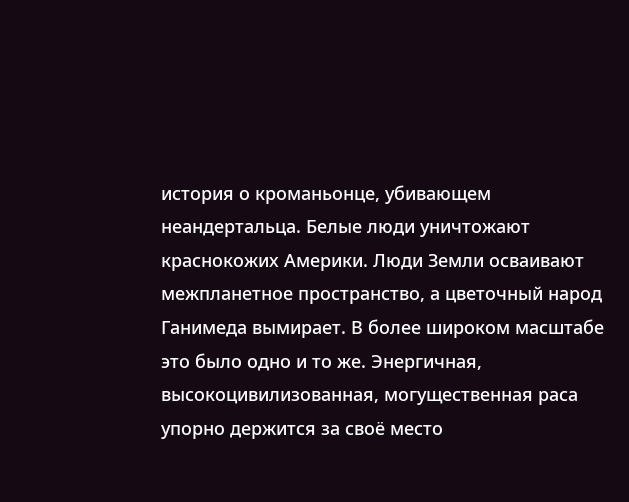история о кроманьонце, убивающем неандертальца. Белые люди уничтожают краснокожих Америки. Люди Земли осваивают межпланетное пространство, а цветочный народ Ганимеда вымирает. В более широком масштабе это было одно и то же. Энергичная, высокоцивилизованная, могущественная раса упорно держится за своё место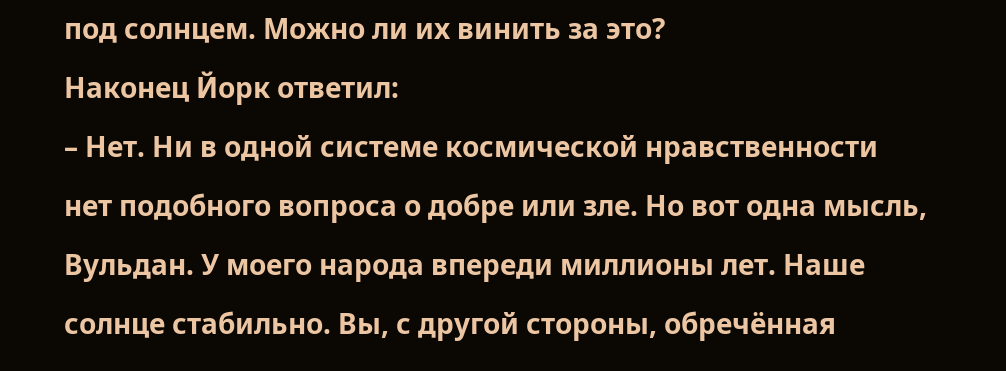под солнцем. Можно ли их винить за это?
Наконец Йорк ответил:
– Нет. Ни в одной системе космической нравственности нет подобного вопроса о добре или зле. Но вот одна мысль, Вульдан. У моего народа впереди миллионы лет. Наше солнце стабильно. Вы, с другой стороны, обречённая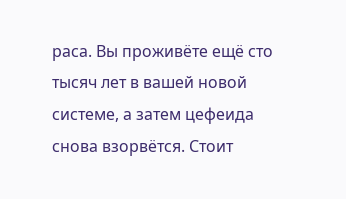раса. Вы проживёте ещё сто тысяч лет в вашей новой системе, а затем цефеида снова взорвётся. Стоит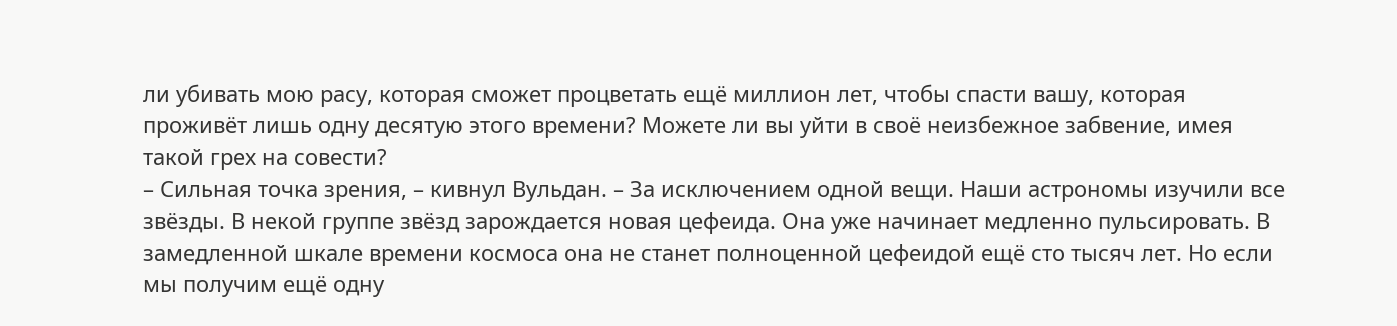ли убивать мою расу, которая сможет процветать ещё миллион лет, чтобы спасти вашу, которая проживёт лишь одну десятую этого времени? Можете ли вы уйти в своё неизбежное забвение, имея такой грех на совести?
– Сильная точка зрения, – кивнул Вульдан. – За исключением одной вещи. Наши астрономы изучили все звёзды. В некой группе звёзд зарождается новая цефеида. Она уже начинает медленно пульсировать. В замедленной шкале времени космоса она не станет полноценной цефеидой ещё сто тысяч лет. Но если мы получим ещё одну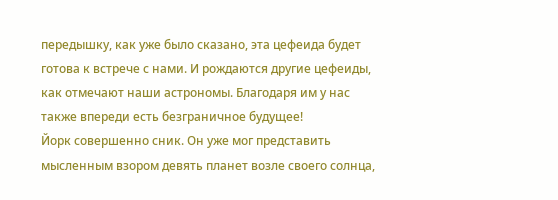передышку, как уже было сказано, эта цефеида будет готова к встрече с нами. И рождаются другие цефеиды, как отмечают наши астрономы. Благодаря им у нас также впереди есть безграничное будущее!
Йорк совершенно сник. Он уже мог представить мысленным взором девять планет возле своего солнца,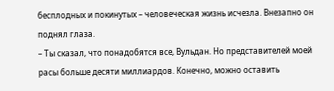бесплодных и покинутых – человеческая жизнь исчезла. Внезапно он поднял глаза.
– Ты сказал, что понадобятся все, Вульдан. Но представителей моей расы больше десяти миллиардов. Конечно, можно оставить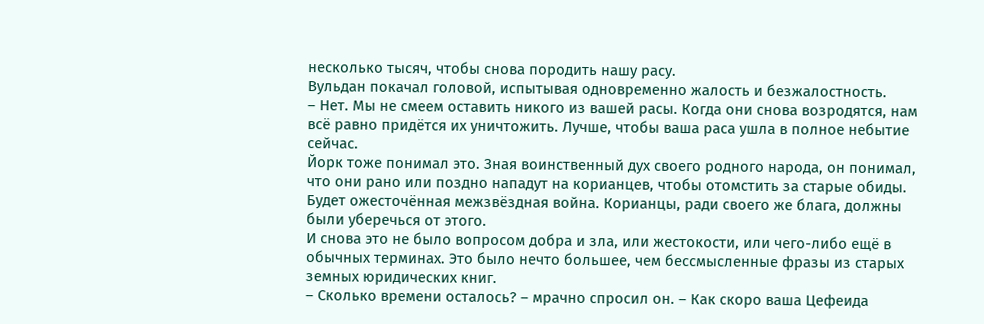несколько тысяч, чтобы снова породить нашу расу.
Вульдан покачал головой, испытывая одновременно жалость и безжалостность.
– Нет. Мы не смеем оставить никого из вашей расы. Когда они снова возродятся, нам всё равно придётся их уничтожить. Лучше, чтобы ваша раса ушла в полное небытие сейчас.
Йорк тоже понимал это. Зная воинственный дух своего родного народа, он понимал, что они рано или поздно нападут на корианцев, чтобы отомстить за старые обиды. Будет ожесточённая межзвёздная война. Корианцы, ради своего же блага, должны были уберечься от этого.
И снова это не было вопросом добра и зла, или жестокости, или чего-либо ещё в обычных терминах. Это было нечто большее, чем бессмысленные фразы из старых земных юридических книг.
– Сколько времени осталось? – мрачно спросил он. – Как скоро ваша Цефеида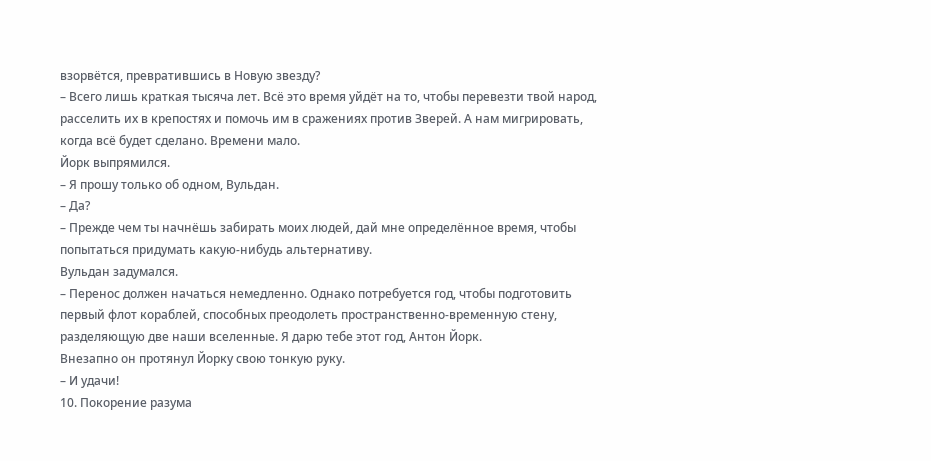взорвётся, превратившись в Новую звезду?
– Всего лишь краткая тысяча лет. Всё это время уйдёт на то, чтобы перевезти твой народ, расселить их в крепостях и помочь им в сражениях против Зверей. А нам мигрировать, когда всё будет сделано. Времени мало.
Йорк выпрямился.
– Я прошу только об одном, Вульдан.
– Да?
– Прежде чем ты начнёшь забирать моих людей, дай мне определённое время, чтобы попытаться придумать какую-нибудь альтернативу.
Вульдан задумался.
– Перенос должен начаться немедленно. Однако потребуется год, чтобы подготовить первый флот кораблей, способных преодолеть пространственно-временную стену, разделяющую две наши вселенные. Я дарю тебе этот год, Антон Йорк.
Внезапно он протянул Йорку свою тонкую руку.
– И удачи!
10. Покорение разума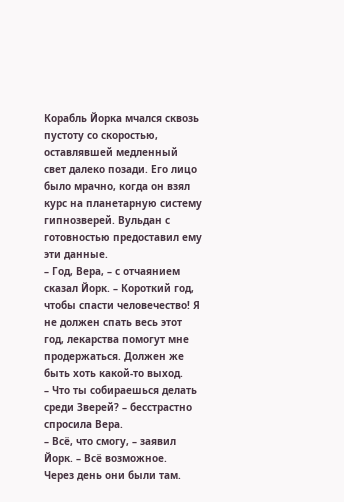Корабль Йорка мчался сквозь пустоту со скоростью, оставлявшей медленный свет далеко позади. Его лицо было мрачно, когда он взял курс на планетарную систему гипнозверей. Вульдан с готовностью предоставил ему эти данные.
– Год, Вера, – с отчаянием сказал Йорк. – Короткий год, чтобы спасти человечество! Я не должен спать весь этот год, лекарства помогут мне продержаться. Должен же быть хоть какой-то выход.
– Что ты собираешься делать среди Зверей? – бесстрастно спросила Вера.
– Всё, что смогу, – заявил Йорк. – Всё возможное.
Через день они были там.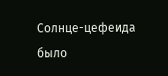Солнце-цефеида было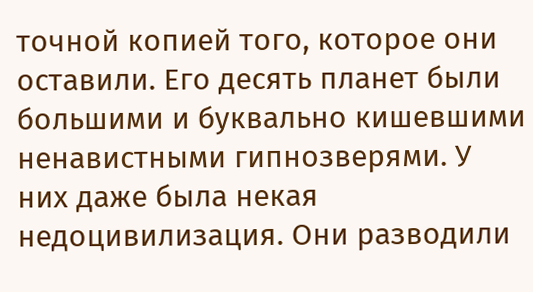точной копией того, которое они оставили. Его десять планет были большими и буквально кишевшими ненавистными гипнозверями. У них даже была некая недоцивилизация. Они разводили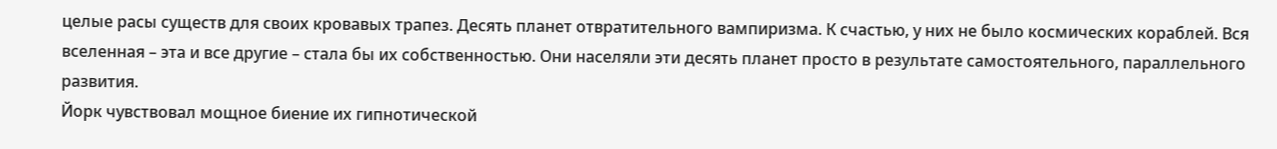целые расы существ для своих кровавых трапез. Десять планет отвратительного вампиризма. К счастью, у них не было космических кораблей. Вся вселенная – эта и все другие – стала бы их собственностью. Они населяли эти десять планет просто в результате самостоятельного, параллельного развития.
Йорк чувствовал мощное биение их гипнотической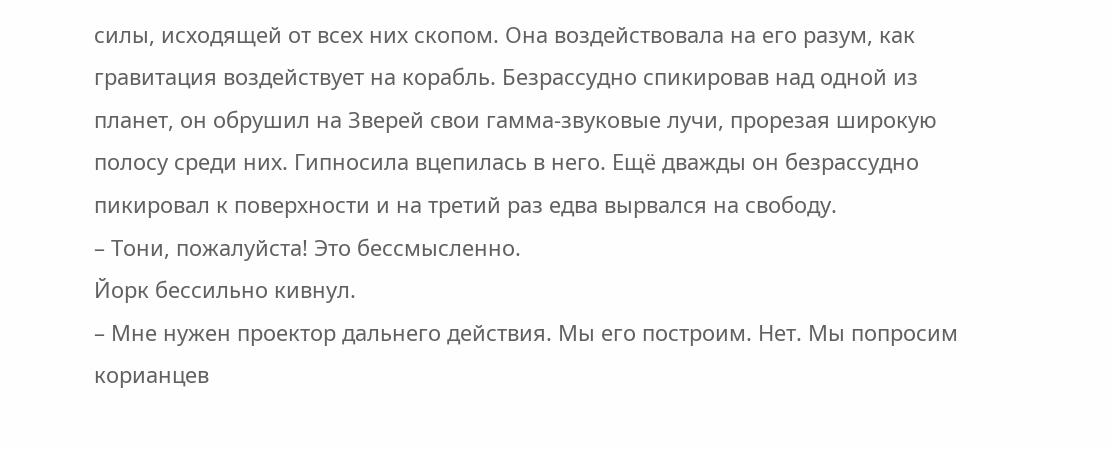силы, исходящей от всех них скопом. Она воздействовала на его разум, как гравитация воздействует на корабль. Безрассудно спикировав над одной из планет, он обрушил на Зверей свои гамма-звуковые лучи, прорезая широкую полосу среди них. Гипносила вцепилась в него. Ещё дважды он безрассудно пикировал к поверхности и на третий раз едва вырвался на свободу.
– Тони, пожалуйста! Это бессмысленно.
Йорк бессильно кивнул.
– Мне нужен проектор дальнего действия. Мы его построим. Нет. Мы попросим корианцев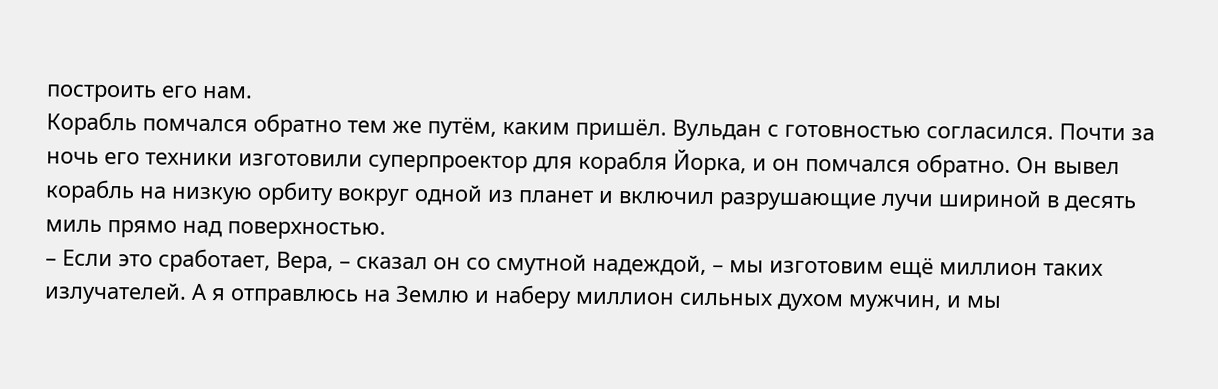построить его нам.
Корабль помчался обратно тем же путём, каким пришёл. Вульдан с готовностью согласился. Почти за ночь его техники изготовили суперпроектор для корабля Йорка, и он помчался обратно. Он вывел корабль на низкую орбиту вокруг одной из планет и включил разрушающие лучи шириной в десять миль прямо над поверхностью.
– Если это сработает, Вера, – сказал он со смутной надеждой, – мы изготовим ещё миллион таких излучателей. А я отправлюсь на Землю и наберу миллион сильных духом мужчин, и мы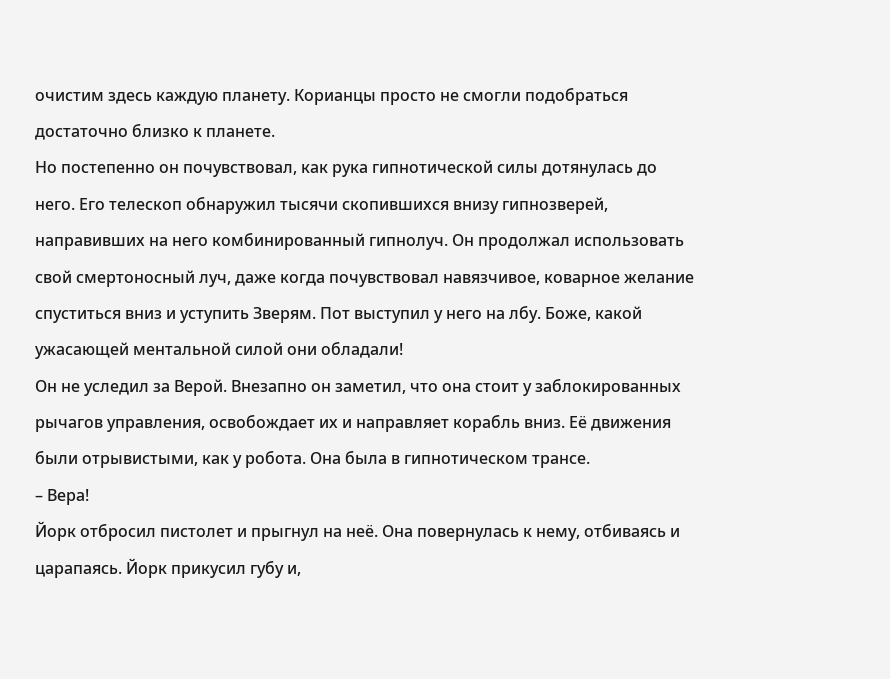очистим здесь каждую планету. Корианцы просто не смогли подобраться достаточно близко к планете.
Но постепенно он почувствовал, как рука гипнотической силы дотянулась до него. Его телескоп обнаружил тысячи скопившихся внизу гипнозверей, направивших на него комбинированный гипнолуч. Он продолжал использовать свой смертоносный луч, даже когда почувствовал навязчивое, коварное желание спуститься вниз и уступить Зверям. Пот выступил у него на лбу. Боже, какой ужасающей ментальной силой они обладали!
Он не уследил за Верой. Внезапно он заметил, что она стоит у заблокированных рычагов управления, освобождает их и направляет корабль вниз. Её движения были отрывистыми, как у робота. Она была в гипнотическом трансе.
– Вера!
Йорк отбросил пистолет и прыгнул на неё. Она повернулась к нему, отбиваясь и царапаясь. Йорк прикусил губу и,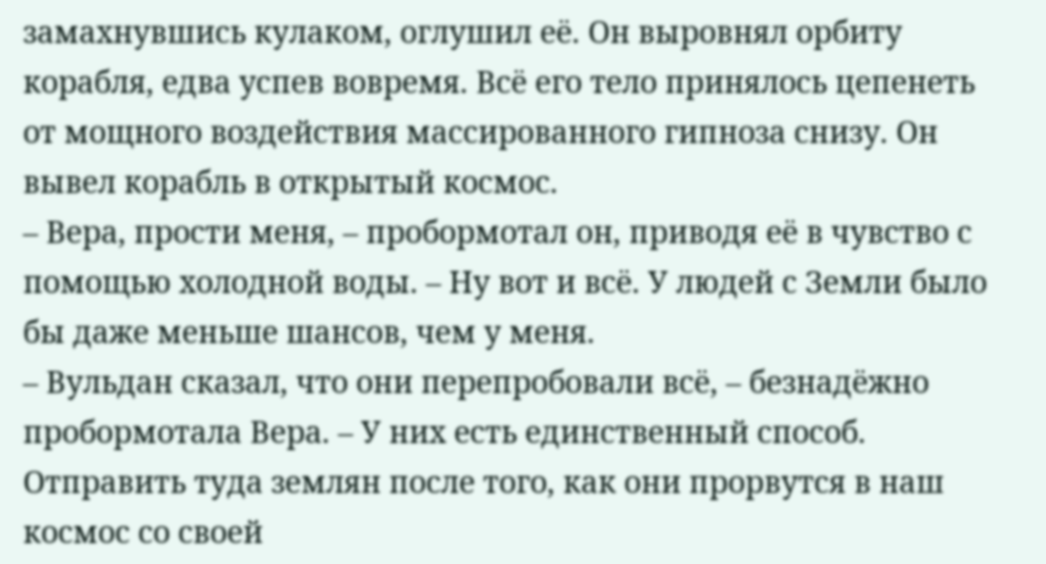замахнувшись кулаком, оглушил её. Он выровнял орбиту корабля, едва успев вовремя. Всё его тело принялось цепенеть от мощного воздействия массированного гипноза снизу. Он вывел корабль в открытый космос.
– Вера, прости меня, – пробормотал он, приводя её в чувство с помощью холодной воды. – Ну вот и всё. У людей с Земли было бы даже меньше шансов, чем у меня.
– Вульдан сказал, что они перепробовали всё, – безнадёжно пробормотала Вера. – У них есть единственный способ. Отправить туда землян после того, как они прорвутся в наш космос со своей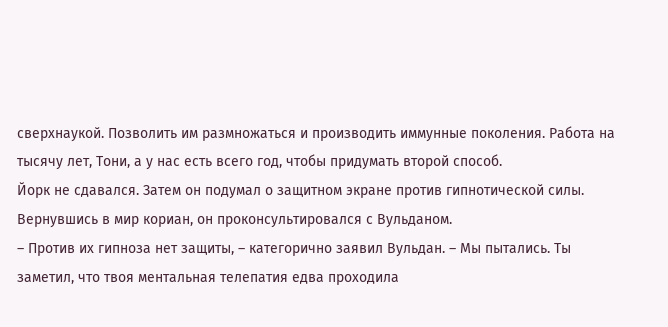сверхнаукой. Позволить им размножаться и производить иммунные поколения. Работа на тысячу лет, Тони, а у нас есть всего год, чтобы придумать второй способ.
Йорк не сдавался. Затем он подумал о защитном экране против гипнотической силы. Вернувшись в мир кориан, он проконсультировался с Вульданом.
– Против их гипноза нет защиты, – категорично заявил Вульдан. – Мы пытались. Ты заметил, что твоя ментальная телепатия едва проходила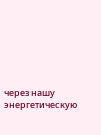через нашу энергетическую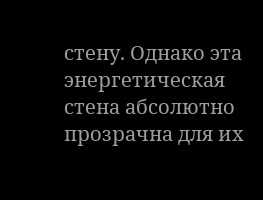стену. Однако эта энергетическая стена абсолютно прозрачна для их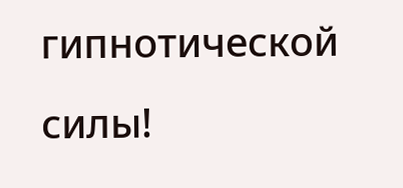гипнотической силы!